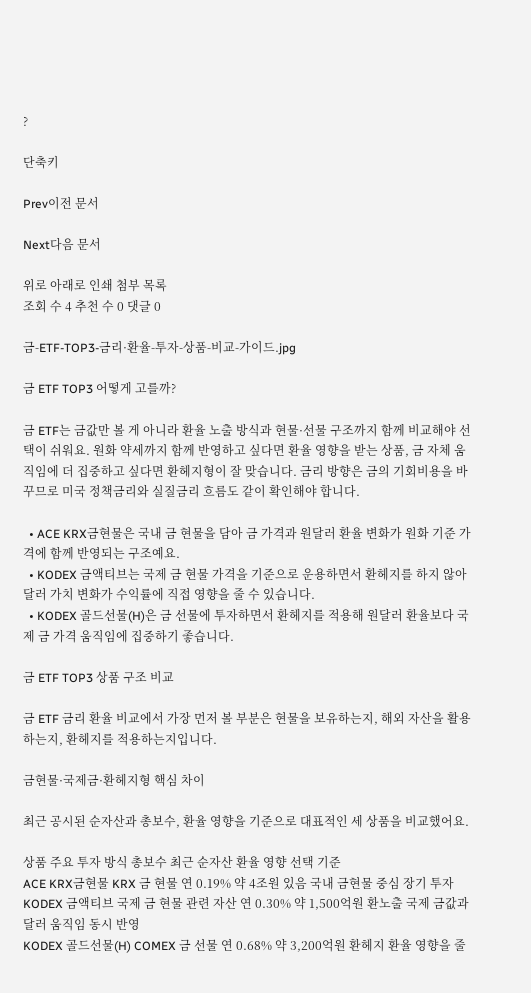?

단축키

Prev이전 문서

Next다음 문서

위로 아래로 인쇄 첨부 목록
조회 수 4 추천 수 0 댓글 0

금-ETF-TOP3-금리·환율-투자-상품-비교-가이드.jpg

금 ETF TOP3 어떻게 고를까?

금 ETF는 금값만 볼 게 아니라 환율 노출 방식과 현물·선물 구조까지 함께 비교해야 선택이 쉬워요. 원화 약세까지 함께 반영하고 싶다면 환율 영향을 받는 상품, 금 자체 움직임에 더 집중하고 싶다면 환헤지형이 잘 맞습니다. 금리 방향은 금의 기회비용을 바꾸므로 미국 정책금리와 실질금리 흐름도 같이 확인해야 합니다.

  • ACE KRX금현물은 국내 금 현물을 담아 금 가격과 원달러 환율 변화가 원화 기준 가격에 함께 반영되는 구조예요.
  • KODEX 금액티브는 국제 금 현물 가격을 기준으로 운용하면서 환헤지를 하지 않아 달러 가치 변화가 수익률에 직접 영향을 줄 수 있습니다.
  • KODEX 골드선물(H)은 금 선물에 투자하면서 환헤지를 적용해 원달러 환율보다 국제 금 가격 움직임에 집중하기 좋습니다.

금 ETF TOP3 상품 구조 비교

금 ETF 금리 환율 비교에서 가장 먼저 볼 부분은 현물을 보유하는지, 해외 자산을 활용하는지, 환헤지를 적용하는지입니다.

금현물·국제금·환헤지형 핵심 차이

최근 공시된 순자산과 총보수, 환율 영향을 기준으로 대표적인 세 상품을 비교했어요.

상품 주요 투자 방식 총보수 최근 순자산 환율 영향 선택 기준
ACE KRX금현물 KRX 금 현물 연 0.19% 약 4조원 있음 국내 금현물 중심 장기 투자
KODEX 금액티브 국제 금 현물 관련 자산 연 0.30% 약 1,500억원 환노출 국제 금값과 달러 움직임 동시 반영
KODEX 골드선물(H) COMEX 금 선물 연 0.68% 약 3,200억원 환헤지 환율 영향을 줄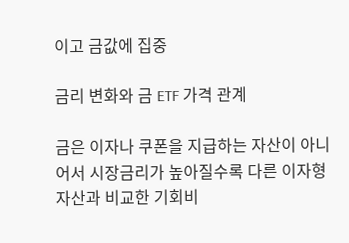이고 금값에 집중

금리 변화와 금 ETF 가격 관계

금은 이자나 쿠폰을 지급하는 자산이 아니어서 시장금리가 높아질수록 다른 이자형 자산과 비교한 기회비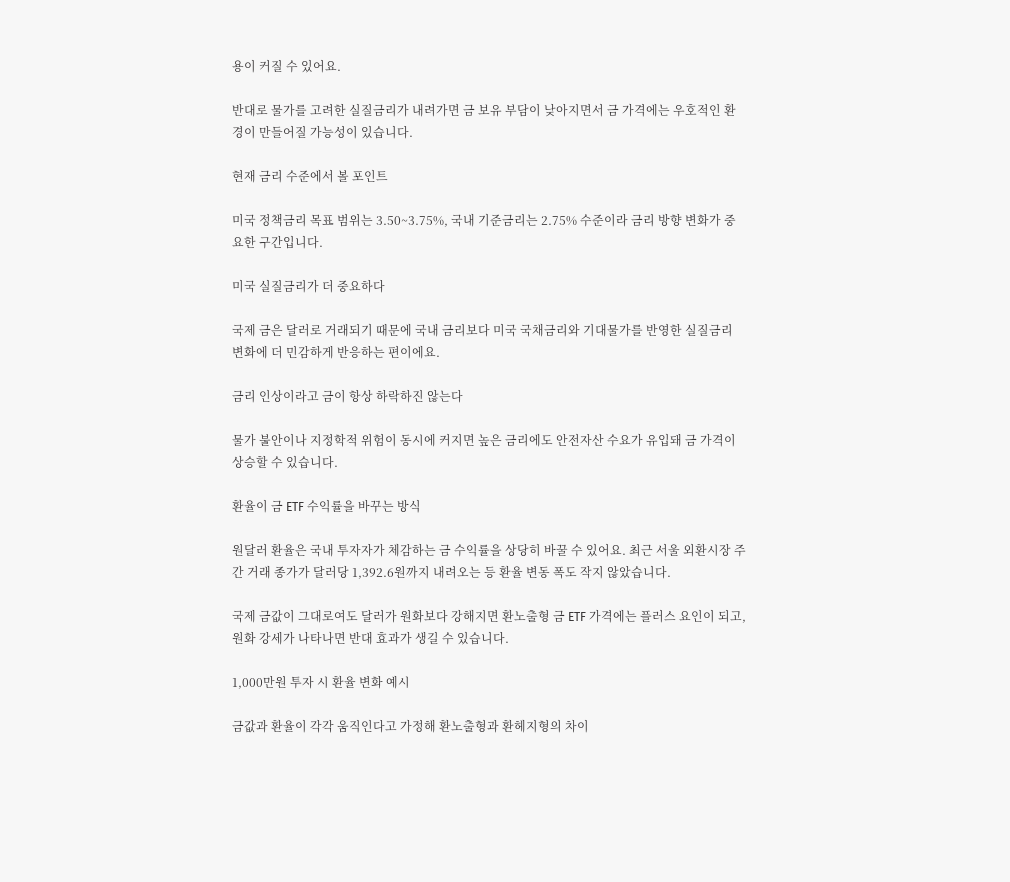용이 커질 수 있어요.

반대로 물가를 고려한 실질금리가 내려가면 금 보유 부담이 낮아지면서 금 가격에는 우호적인 환경이 만들어질 가능성이 있습니다.

현재 금리 수준에서 볼 포인트

미국 정책금리 목표 범위는 3.50~3.75%, 국내 기준금리는 2.75% 수준이라 금리 방향 변화가 중요한 구간입니다.

미국 실질금리가 더 중요하다

국제 금은 달러로 거래되기 때문에 국내 금리보다 미국 국채금리와 기대물가를 반영한 실질금리 변화에 더 민감하게 반응하는 편이에요.

금리 인상이라고 금이 항상 하락하진 않는다

물가 불안이나 지정학적 위험이 동시에 커지면 높은 금리에도 안전자산 수요가 유입돼 금 가격이 상승할 수 있습니다.

환율이 금 ETF 수익률을 바꾸는 방식

원달러 환율은 국내 투자자가 체감하는 금 수익률을 상당히 바꿀 수 있어요. 최근 서울 외환시장 주간 거래 종가가 달러당 1,392.6원까지 내려오는 등 환율 변동 폭도 작지 않았습니다.

국제 금값이 그대로여도 달러가 원화보다 강해지면 환노출형 금 ETF 가격에는 플러스 요인이 되고, 원화 강세가 나타나면 반대 효과가 생길 수 있습니다.

1,000만원 투자 시 환율 변화 예시

금값과 환율이 각각 움직인다고 가정해 환노출형과 환헤지형의 차이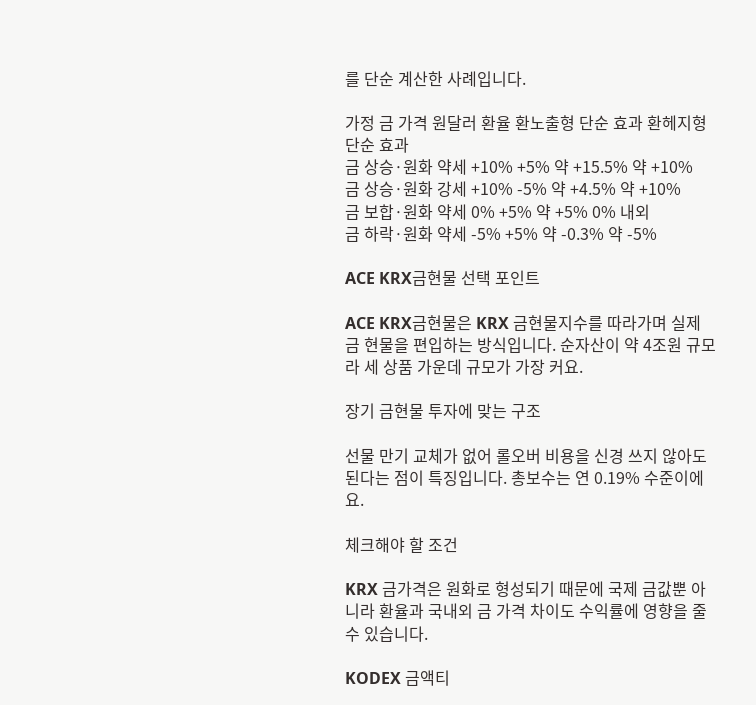를 단순 계산한 사례입니다.

가정 금 가격 원달러 환율 환노출형 단순 효과 환헤지형 단순 효과
금 상승·원화 약세 +10% +5% 약 +15.5% 약 +10%
금 상승·원화 강세 +10% -5% 약 +4.5% 약 +10%
금 보합·원화 약세 0% +5% 약 +5% 0% 내외
금 하락·원화 약세 -5% +5% 약 -0.3% 약 -5%

ACE KRX금현물 선택 포인트

ACE KRX금현물은 KRX 금현물지수를 따라가며 실제 금 현물을 편입하는 방식입니다. 순자산이 약 4조원 규모라 세 상품 가운데 규모가 가장 커요.

장기 금현물 투자에 맞는 구조

선물 만기 교체가 없어 롤오버 비용을 신경 쓰지 않아도 된다는 점이 특징입니다. 총보수는 연 0.19% 수준이에요.

체크해야 할 조건

KRX 금가격은 원화로 형성되기 때문에 국제 금값뿐 아니라 환율과 국내외 금 가격 차이도 수익률에 영향을 줄 수 있습니다.

KODEX 금액티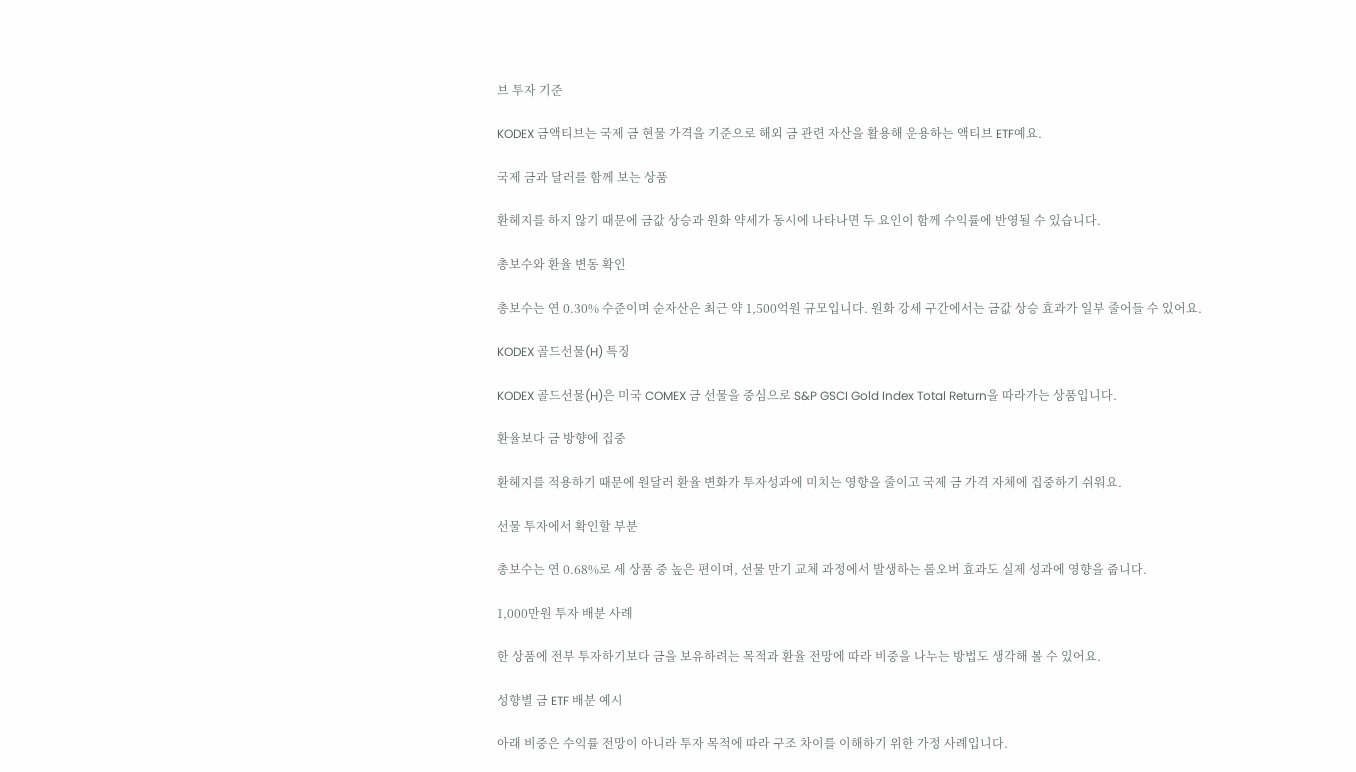브 투자 기준

KODEX 금액티브는 국제 금 현물 가격을 기준으로 해외 금 관련 자산을 활용해 운용하는 액티브 ETF예요.

국제 금과 달러를 함께 보는 상품

환헤지를 하지 않기 때문에 금값 상승과 원화 약세가 동시에 나타나면 두 요인이 함께 수익률에 반영될 수 있습니다.

총보수와 환율 변동 확인

총보수는 연 0.30% 수준이며 순자산은 최근 약 1,500억원 규모입니다. 원화 강세 구간에서는 금값 상승 효과가 일부 줄어들 수 있어요.

KODEX 골드선물(H) 특징

KODEX 골드선물(H)은 미국 COMEX 금 선물을 중심으로 S&P GSCI Gold Index Total Return을 따라가는 상품입니다.

환율보다 금 방향에 집중

환헤지를 적용하기 때문에 원달러 환율 변화가 투자성과에 미치는 영향을 줄이고 국제 금 가격 자체에 집중하기 쉬워요.

선물 투자에서 확인할 부분

총보수는 연 0.68%로 세 상품 중 높은 편이며, 선물 만기 교체 과정에서 발생하는 롤오버 효과도 실제 성과에 영향을 줍니다.

1,000만원 투자 배분 사례

한 상품에 전부 투자하기보다 금을 보유하려는 목적과 환율 전망에 따라 비중을 나누는 방법도 생각해 볼 수 있어요.

성향별 금 ETF 배분 예시

아래 비중은 수익률 전망이 아니라 투자 목적에 따라 구조 차이를 이해하기 위한 가정 사례입니다.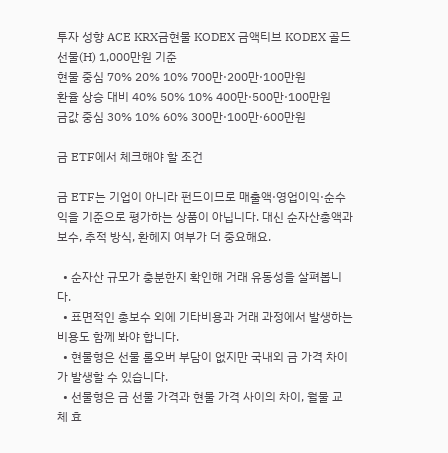투자 성향 ACE KRX금현물 KODEX 금액티브 KODEX 골드선물(H) 1,000만원 기준
현물 중심 70% 20% 10% 700만·200만·100만원
환율 상승 대비 40% 50% 10% 400만·500만·100만원
금값 중심 30% 10% 60% 300만·100만·600만원

금 ETF에서 체크해야 할 조건

금 ETF는 기업이 아니라 펀드이므로 매출액·영업이익·순수익을 기준으로 평가하는 상품이 아닙니다. 대신 순자산총액과 보수, 추적 방식, 환헤지 여부가 더 중요해요.

  • 순자산 규모가 충분한지 확인해 거래 유동성을 살펴봅니다.
  • 표면적인 총보수 외에 기타비용과 거래 과정에서 발생하는 비용도 함께 봐야 합니다.
  • 현물형은 선물 롤오버 부담이 없지만 국내외 금 가격 차이가 발생할 수 있습니다.
  • 선물형은 금 선물 가격과 현물 가격 사이의 차이, 월물 교체 효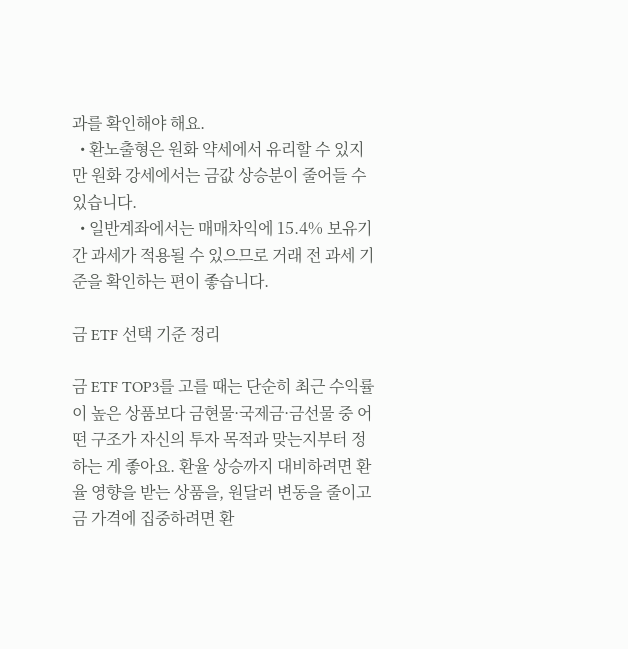과를 확인해야 해요.
  • 환노출형은 원화 약세에서 유리할 수 있지만 원화 강세에서는 금값 상승분이 줄어들 수 있습니다.
  • 일반계좌에서는 매매차익에 15.4% 보유기간 과세가 적용될 수 있으므로 거래 전 과세 기준을 확인하는 편이 좋습니다.

금 ETF 선택 기준 정리

금 ETF TOP3를 고를 때는 단순히 최근 수익률이 높은 상품보다 금현물·국제금·금선물 중 어떤 구조가 자신의 투자 목적과 맞는지부터 정하는 게 좋아요. 환율 상승까지 대비하려면 환율 영향을 받는 상품을, 원달러 변동을 줄이고 금 가격에 집중하려면 환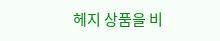헤지 상품을 비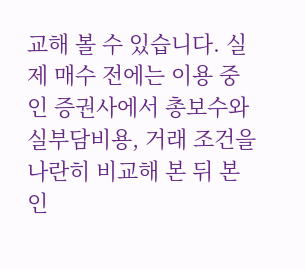교해 볼 수 있습니다. 실제 매수 전에는 이용 중인 증권사에서 총보수와 실부담비용, 거래 조건을 나란히 비교해 본 뒤 본인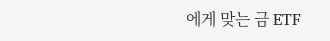에게 맞는 금 ETF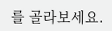를 골라보세요.